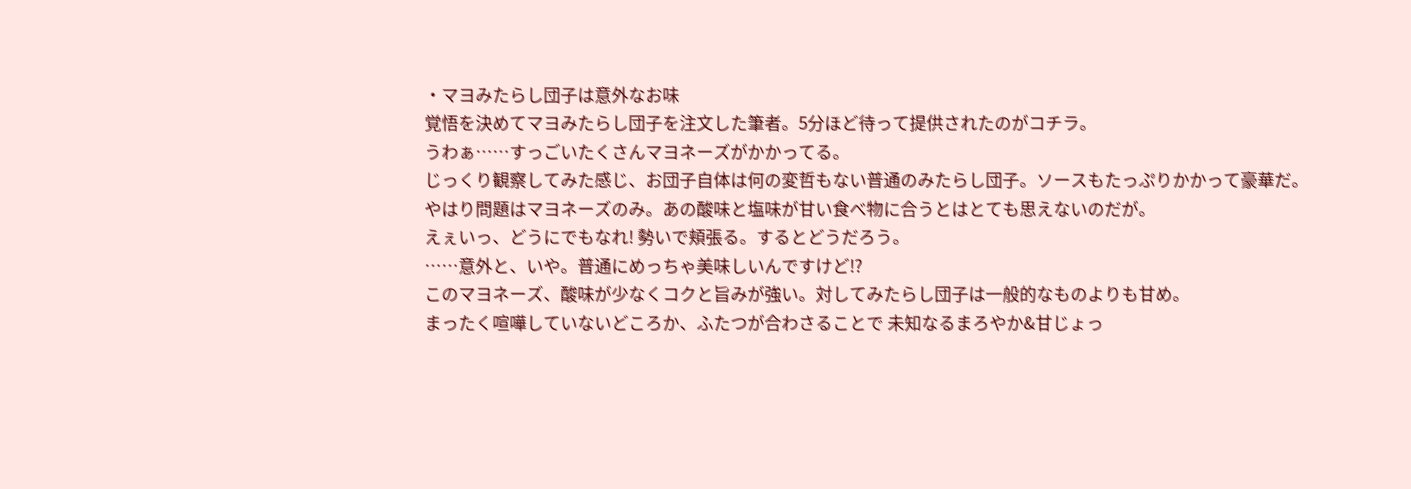・マヨみたらし団子は意外なお味
覚悟を決めてマヨみたらし団子を注文した筆者。5分ほど待って提供されたのがコチラ。
うわぁ……すっごいたくさんマヨネーズがかかってる。
じっくり観察してみた感じ、お団子自体は何の変哲もない普通のみたらし団子。ソースもたっぷりかかって豪華だ。
やはり問題はマヨネーズのみ。あの酸味と塩味が甘い食べ物に合うとはとても思えないのだが。
えぇいっ、どうにでもなれ! 勢いで頬張る。するとどうだろう。
……意外と、いや。普通にめっちゃ美味しいんですけど!?
このマヨネーズ、酸味が少なくコクと旨みが強い。対してみたらし団子は一般的なものよりも甘め。
まったく喧嘩していないどころか、ふたつが合わさることで 未知なるまろやか&甘じょっ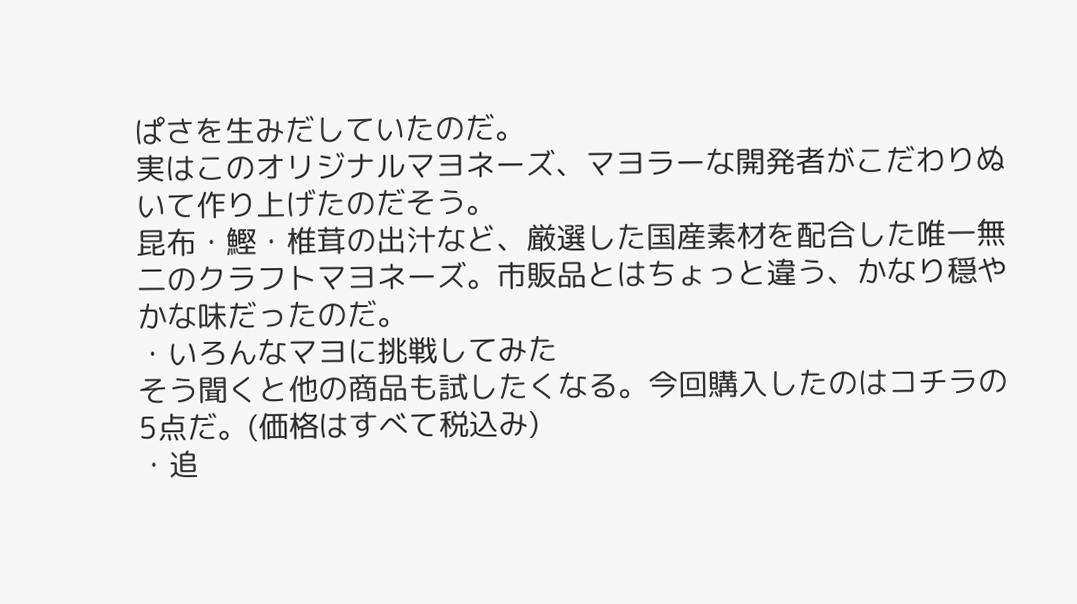ぱさを生みだしていたのだ。
実はこのオリジナルマヨネーズ、マヨラーな開発者がこだわりぬいて作り上げたのだそう。
昆布・鰹・椎茸の出汁など、厳選した国産素材を配合した唯一無二のクラフトマヨネーズ。市販品とはちょっと違う、かなり穏やかな味だったのだ。
・いろんなマヨに挑戦してみた
そう聞くと他の商品も試したくなる。今回購入したのはコチラの5点だ。(価格はすべて税込み)
・追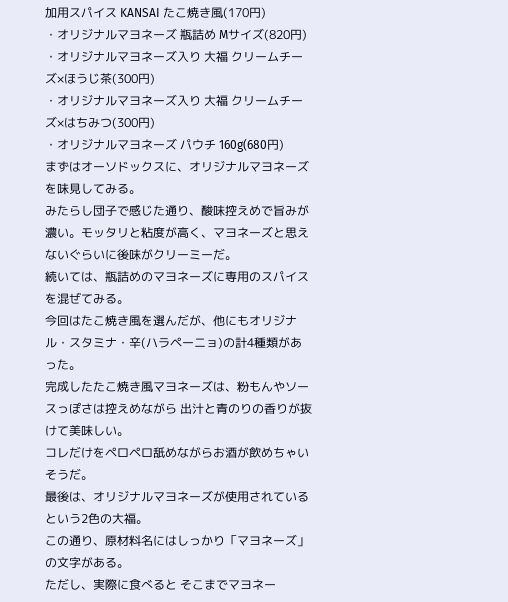加用スパイス KANSAI たこ焼き風(170円)
・オリジナルマヨネーズ 瓶詰め Mサイズ(820円)
・オリジナルマヨネーズ入り 大福 クリームチーズ×ほうじ茶(300円)
・オリジナルマヨネーズ入り 大福 クリームチーズ×はちみつ(300円)
・オリジナルマヨネーズ パウチ 160g(680円)
まずはオーソドックスに、オリジナルマヨネーズを味見してみる。
みたらし団子で感じた通り、酸味控えめで旨みが濃い。モッタリと粘度が高く、マヨネーズと思えないぐらいに後味がクリーミーだ。
続いては、瓶詰めのマヨネーズに専用のスパイスを混ぜてみる。
今回はたこ焼き風を選んだが、他にもオリジナル・スタミナ・辛(ハラペーニョ)の計4種類があった。
完成したたこ焼き風マヨネーズは、粉もんやソースっぽさは控えめながら 出汁と青のりの香りが抜けて美味しい。
コレだけをペロペロ舐めながらお酒が飲めちゃいそうだ。
最後は、オリジナルマヨネーズが使用されているという2色の大福。
この通り、原材料名にはしっかり「マヨネーズ」の文字がある。
ただし、実際に食べると そこまでマヨネー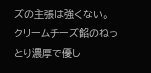ズの主張は強くない。
クリームチーズ餡のねっとり濃厚で優し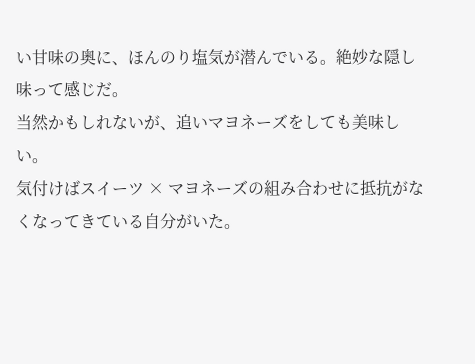い甘味の奥に、ほんのり塩気が潜んでいる。絶妙な隠し味って感じだ。
当然かもしれないが、追いマヨネーズをしても美味しい。
気付けばスイーツ × マヨネーズの組み合わせに抵抗がなくなってきている自分がいた。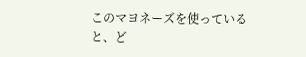このマヨネーズを使っていると、ど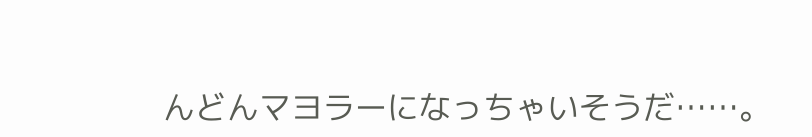んどんマヨラーになっちゃいそうだ……。